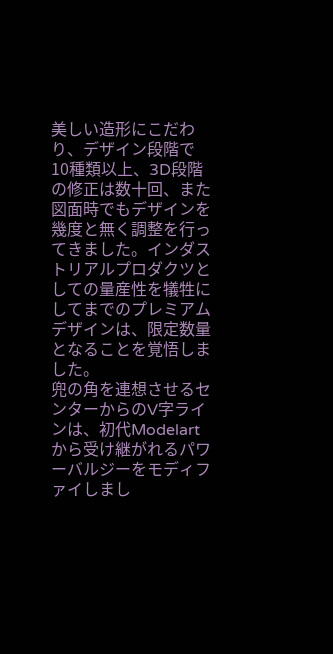美しい造形にこだわり、デザイン段階で10種類以上、3D段階の修正は数十回、また図面時でもデザインを幾度と無く調整を行ってきました。インダストリアルプロダクツとしての量産性を犠牲にしてまでのプレミアムデザインは、限定数量となることを覚悟しました。
兜の角を連想させるセンターからのV字ラインは、初代Modelartから受け継がれるパワーバルジーをモディファイしまし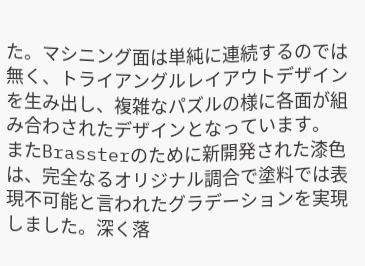た。マシニング面は単純に連続するのでは無く、トライアングルレイアウトデザインを生み出し、複雑なパズルの様に各面が組み合わされたデザインとなっています。
またBrassterのために新開発された漆色は、完全なるオリジナル調合で塗料では表現不可能と言われたグラデーションを実現しました。深く落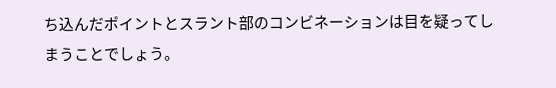ち込んだポイントとスラント部のコンビネーションは目を疑ってしまうことでしょう。